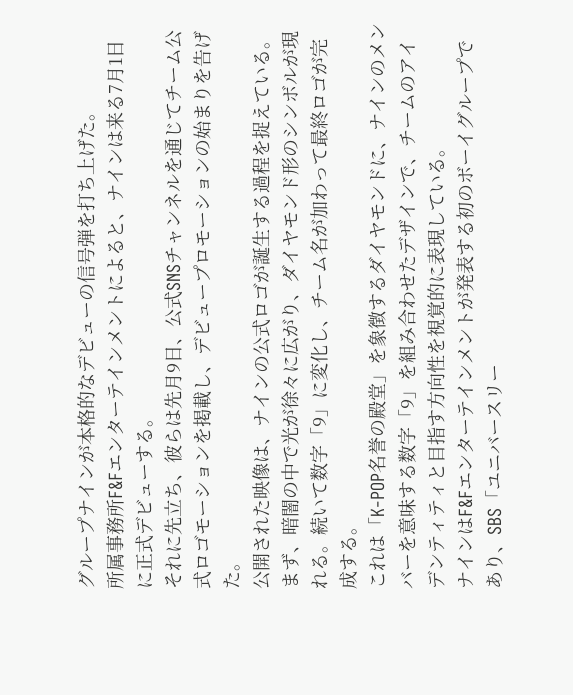グループナインが本格的なデビューの信号弾を打ち上げた。
所属事務所F&Fエンターテインメントによると、ナインは来る7月1日に正式デビューする。
それに先立ち、彼らは先月9日、公式SNSチャンネルを通じてチーム公式ロゴモーションを掲載し、デビュープロモーションの始まりを告げた。
公開された映像は、ナインの公式ロゴが誕生する過程を捉えている。まず、暗闇の中で光が徐々に広がり、ダイヤモンド形のシンボルが現れる。続いて数字「9」に変化し、チーム名が加わって最終ロゴが完成する。
これは「K-POP名誉の殿堂」を象徴するダイヤモンドに、ナインのメンバーを意味する数字「9」を組み合わせたデザインで、チームのアイデンティティと目指す方向性を視覚的に表現している。
ナインはF&Fエンターテインメントが発表する初のボーイグループであり、SBS「ユニバースリー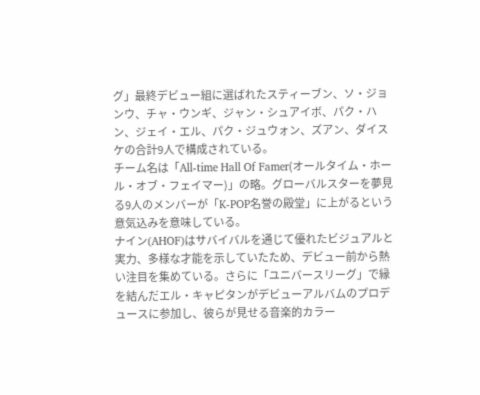グ」最終デビュー組に選ばれたスティーブン、ソ・ジョンウ、チャ・ウンギ、ジャン・シュアイボ、パク・ハン、ジェイ・エル、パク・ジュウォン、ズアン、ダイスケの合計9人で構成されている。
チーム名は「All-time Hall Of Famer(オールタイム・ホール・オブ・フェイマー)」の略。グローバルスターを夢見る9人のメンバーが「K-POP名誉の殿堂」に上がるという意気込みを意味している。
ナイン(AHOF)はサバイバルを通じて優れたビジュアルと実力、多様な才能を示していたため、デビュー前から熱い注目を集めている。さらに「ユニバースリーグ」で縁を結んだエル・キャピタンがデビューアルバムのプロデュースに参加し、彼らが見せる音楽的カラー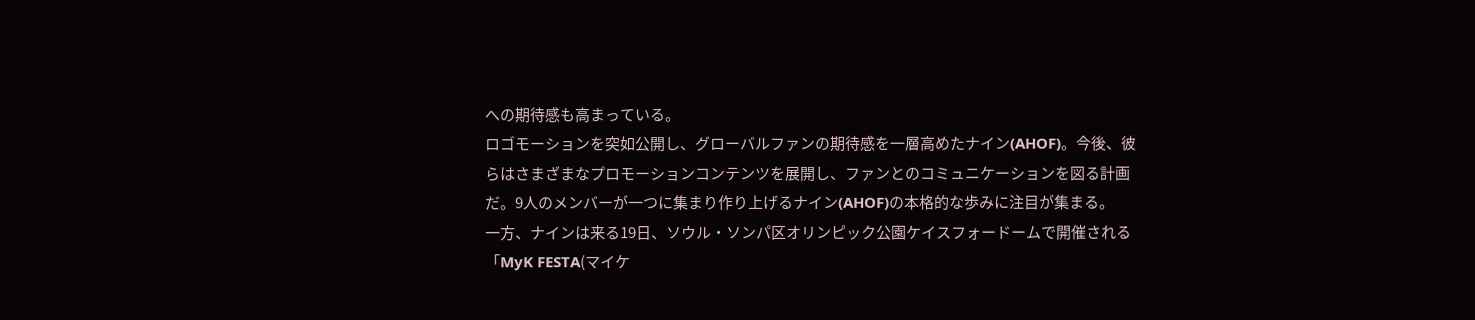への期待感も高まっている。
ロゴモーションを突如公開し、グローバルファンの期待感を一層高めたナイン(AHOF)。今後、彼らはさまざまなプロモーションコンテンツを展開し、ファンとのコミュニケーションを図る計画だ。9人のメンバーが一つに集まり作り上げるナイン(AHOF)の本格的な歩みに注目が集まる。
一方、ナインは来る19日、ソウル・ソンパ区オリンピック公園ケイスフォードームで開催される「MyK FESTA(マイケ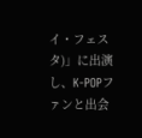イ・フェスタ)」に出演し、K-POPファンと出会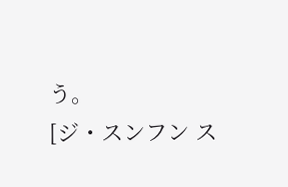う。
[ジ・スンフン ス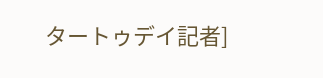タートゥデイ記者]